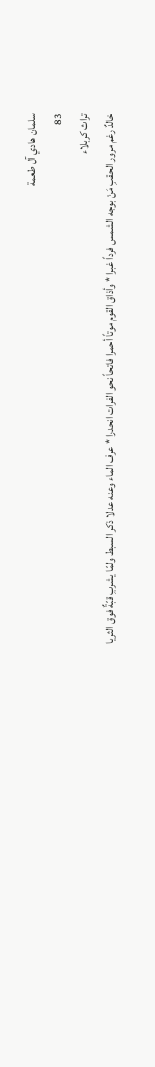سلمان هادي آل طعمة
83
تراث كربلاء
خالدٌ رغم مرور الحقبِ مَنْ بوجه الشمس فرداً غبرا * وأذاق القوم موتاً أحمرا فاتحاً نحو الفرات انحدرا * عرف الماء وعنه عدلا ذكر السبط ولمّا يشربِ قبّةٌ فوق الثريا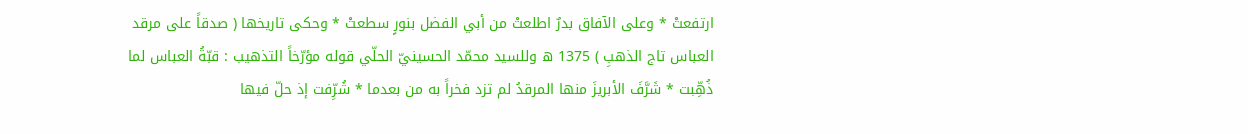ارتفعتْ * وعلى الآفاق بدرٌ اطلعتْ من أبي الفضل بنورٍ سطعتْ * وحكى تاريخها ( صدقاً على مرقد العباس تاج الذهبِ ) 1375 ه وللسيد محمّد الحسينيّ الحلّي قوله مؤرّخاً التذهيب : قبّةُ العباس لما ذُهِّبت * شَرَّفَ الأبريزَ منها المرقدُ لم تزد فخراً به من بعدما * شُرِّفت إذ حلّ فيها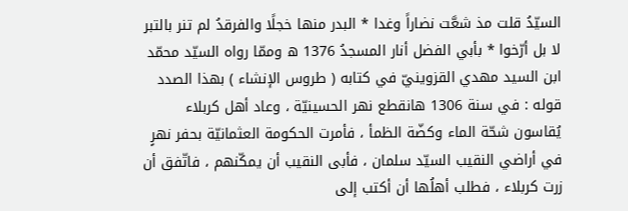السيّدُ قلت مذ شعَّت نضاراً وغدا * البدر منها خجلًا والفرقدُ لم تنر بالتبر لا بل أرّخوا * بأبي الفضل أنار المسجدُ 1376 ه وممّا رواه السيّد محمّد ابن السيد مهدي القزوينيّ في كتابه ( طروس الإنشاء ) بهذا الصدد قوله : في سنة 1306 هانقطع نهر الحسينيّة ، وعاد أهل كربلاء يُقاسون شحّة الماء وكضّة الظمأ ، فأمرت الحكومة العثمانيّة بحفر نهرٍ في أراضي النقيب السيّد سلمان ، فأبى النقيب أن يمكّنهم ، فاتّفق أن زرت كربلاء ، فطلب أهلُها أن أكتب إلى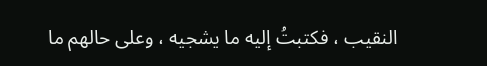النقيب ، فكتبتُ إليه ما يشجيه ، وعلى حالهم ما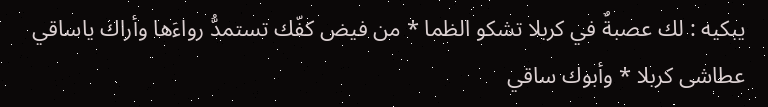يبكيه : لك عصبةٌ في كربلا تشكو الظما * من فيض كفّك تستمدُّ رواءَها وأراك ياساقي عطاشى كربلا * وأبوك ساقي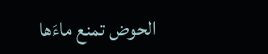الحوض تمنع ماءَها